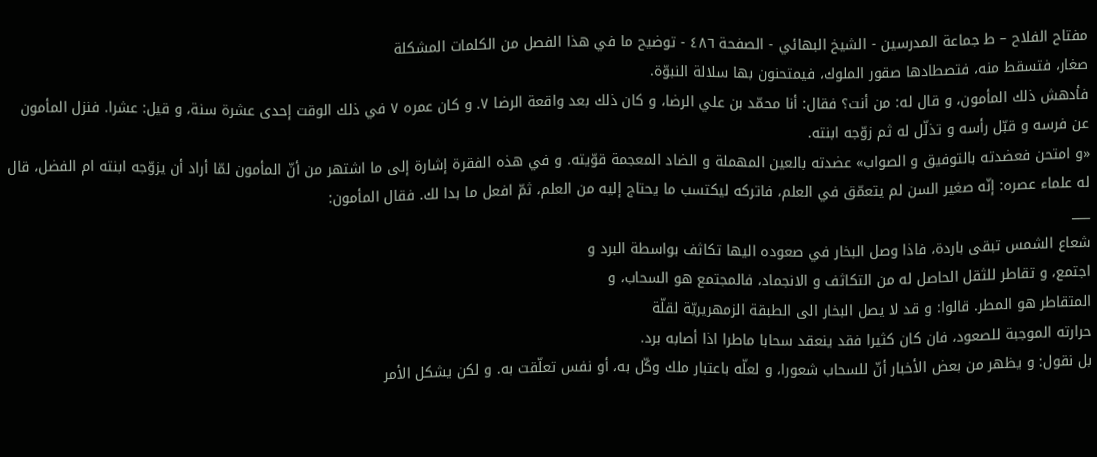مفتاح الفلاح – ط جماعة المدرسين - الشيخ البهائي - الصفحة ٤٨٦ - توضيح ما في هذا الفصل من الكلمات المشكلة
صغار، فتسقط منه، فتصطادها صقور الملوك، فيمتحنون بها سلالة النبوّة.
فأدهش ذلك المأمون، و قال له: من أنت؟ فقال: أنا محمّد بن علي الرضا، و كان ذلك بعد واقعة الرضا ٧. و كان عمره ٧ في ذلك الوقت إحدى عشرة سنة، و قيل: عشرا. فنزل المأمون عن فرسه و قبّل رأسه و تذلّل له ثم زوّجه ابنته.
«و امتحن فعضدته بالتوفيق و الصواب» عضدته بالعين المهملة و الضاد المعجمة قوّيته. و في هذه الفقرة إشارة إلى ما اشتهر من أنّ المأمون لمّا أراد أن يزوّجه ابنته ام الفضل، قال له علماء عصره: إنّه صغير السن لم يتعمّق في العلم، فاتركه ليكتسب ما يحتاج إليه من العلم، ثمّ افعل ما بدا لك. فقال المأمون:
___
شعاع الشمس تبقى باردة، فاذا وصل البخار في صعوده اليها تكاثف بواسطة البرد و
اجتمع، و تقاطر للثقل الحاصل له من التكاثف و الانجماد، فالمجتمع هو السحاب، و
المتقاطر هو المطر. قالوا: و قد لا يصل البخار الى الطبقة الزمهريريّة لقلّة
حرارته الموجبة للصعود، فان كان كثيرا فقد ينعقد سحابا ماطرا اذا أصابه برد.
بل نقول: و يظهر من بعض الأخبار أنّ للسحاب شعورا، و لعلّه باعتبار ملك وكّل به، أو نفس تعلّقت به. و لكن يشكل الأمر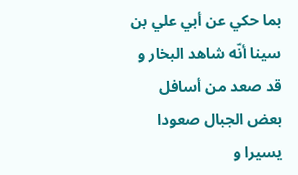بما حكي عن أبي علي بن سينا أنّه شاهد البخار و قد صعد من أسافل بعض الجبال صعودا يسيرا و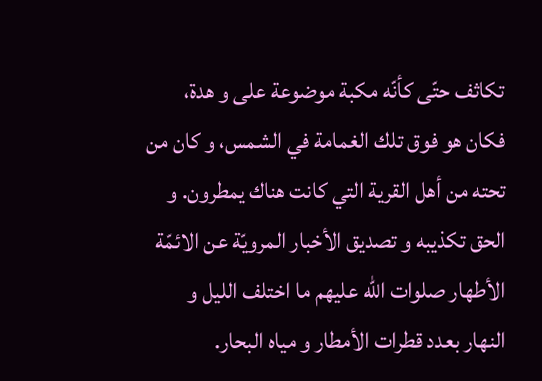تكاثف حتّى كأنّه مكبة موضوعة على و هدة، فكان هو فوق تلك الغمامة في الشمس، و كان من تحته من أهل القرية التي كانت هناك يمطرون. و الحق تكذيبه و تصديق الأخبار المرويّة عن الائمّة الأطهار صلوات اللّه عليهم ما اختلف الليل و النهار بعدد قطرات الأمطار و مياه البحار.